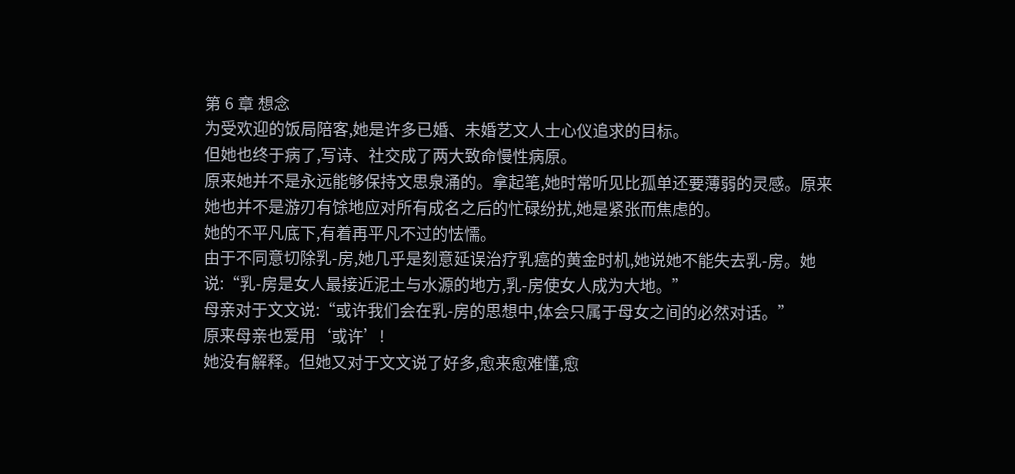第 6 章 想念
为受欢迎的饭局陪客,她是许多已婚、未婚艺文人士心仪追求的目标。
但她也终于病了,写诗、社交成了两大致命慢性病原。
原来她并不是永远能够保持文思泉涌的。拿起笔,她时常听见比孤单还要薄弱的灵感。原来她也并不是游刃有馀地应对所有成名之后的忙碌纷扰,她是紧张而焦虑的。
她的不平凡底下,有着再平凡不过的怯懦。
由于不同意切除乳-房,她几乎是刻意延误治疗乳癌的黄金时机,她说她不能失去乳-房。她说:“乳-房是女人最接近泥土与水源的地方,乳-房使女人成为大地。”
母亲对于文文说:“或许我们会在乳-房的思想中,体会只属于母女之间的必然对话。”
原来母亲也爱用‘或许’!
她没有解释。但她又对于文文说了好多,愈来愈难懂,愈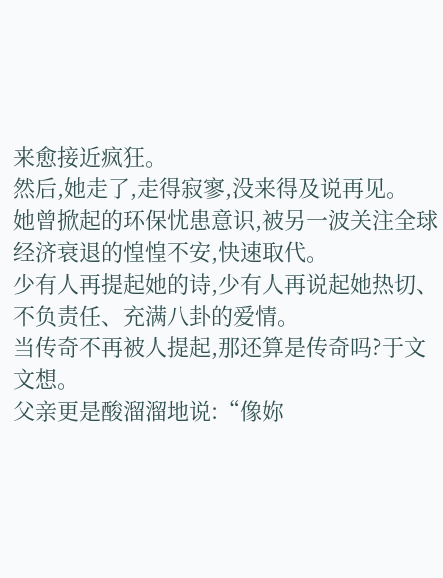来愈接近疯狂。
然后,她走了,走得寂寥,没来得及说再见。
她曾掀起的环保忧患意识,被另一波关注全球经济衰退的惶惶不安,快速取代。
少有人再提起她的诗,少有人再说起她热切、不负责任、充满八卦的爱情。
当传奇不再被人提起,那还算是传奇吗?于文文想。
父亲更是酸溜溜地说:“像妳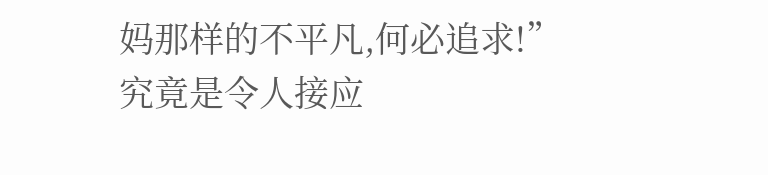妈那样的不平凡,何必追求!”
究竟是令人接应